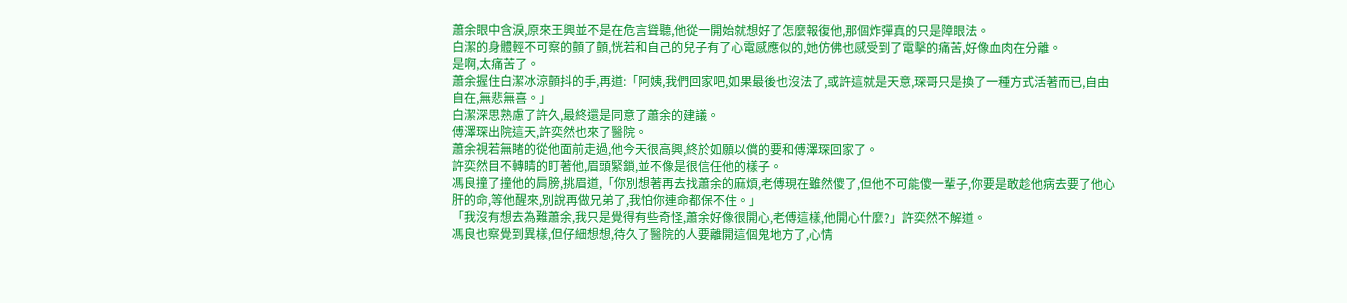蕭余眼中含淚,原來王興並不是在危言聳聽,他從一開始就想好了怎麼報復他,那個炸彈真的只是障眼法。
白潔的身體輕不可察的顫了顫,恍若和自己的兒子有了心電感應似的,她仿佛也感受到了電擊的痛苦,好像血肉在分離。
是啊,太痛苦了。
蕭余握住白潔冰涼顫抖的手,再道:「阿姨,我們回家吧,如果最後也沒法了,或許這就是天意,琛哥只是換了一種方式活著而已,自由自在,無悲無喜。」
白潔深思熟慮了許久,最終還是同意了蕭余的建議。
傅澤琛出院這天,許奕然也來了醫院。
蕭余視若無睹的從他面前走過,他今天很高興,終於如願以償的要和傅澤琛回家了。
許奕然目不轉睛的盯著他,眉頭緊鎖,並不像是很信任他的樣子。
馮良撞了撞他的肩膀,挑眉道,「你別想著再去找蕭余的麻煩,老傅現在雖然傻了,但他不可能傻一輩子,你要是敢趁他病去要了他心肝的命,等他醒來,別說再做兄弟了,我怕你連命都保不住。」
「我沒有想去為難蕭余,我只是覺得有些奇怪,蕭余好像很開心,老傅這樣,他開心什麼?」許奕然不解道。
馮良也察覺到異樣,但仔細想想,待久了醫院的人要離開這個鬼地方了,心情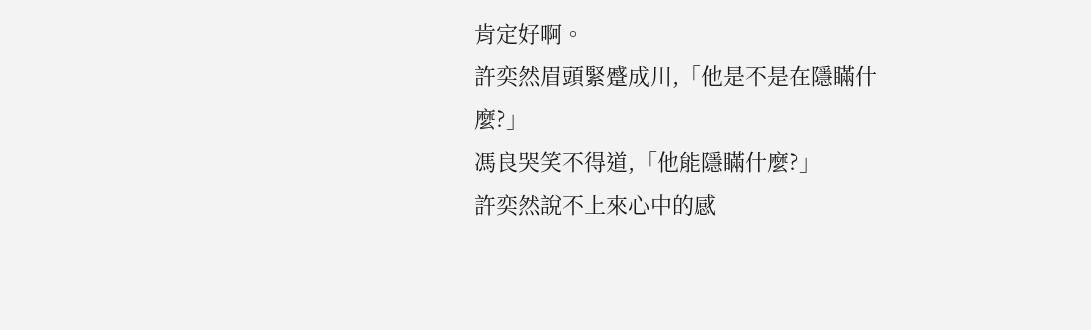肯定好啊。
許奕然眉頭緊蹙成川,「他是不是在隱瞞什麼?」
馮良哭笑不得道,「他能隱瞞什麼?」
許奕然說不上來心中的感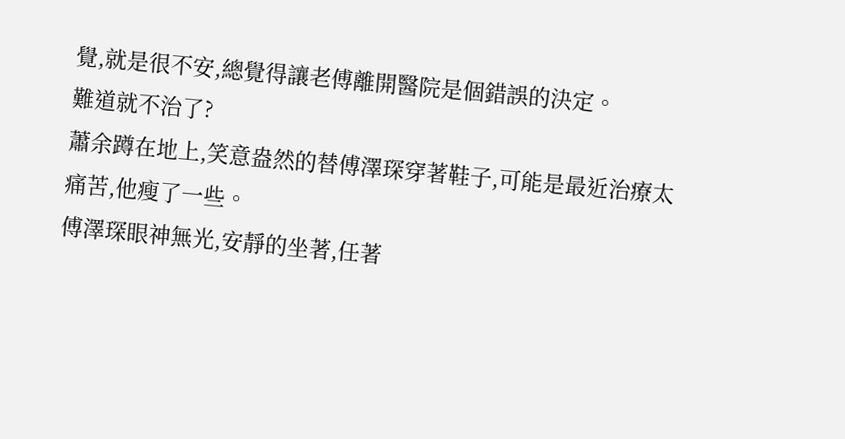覺,就是很不安,總覺得讓老傅離開醫院是個錯誤的決定。
難道就不治了?
蕭余蹲在地上,笑意盎然的替傅澤琛穿著鞋子,可能是最近治療太痛苦,他瘦了一些。
傅澤琛眼神無光,安靜的坐著,任著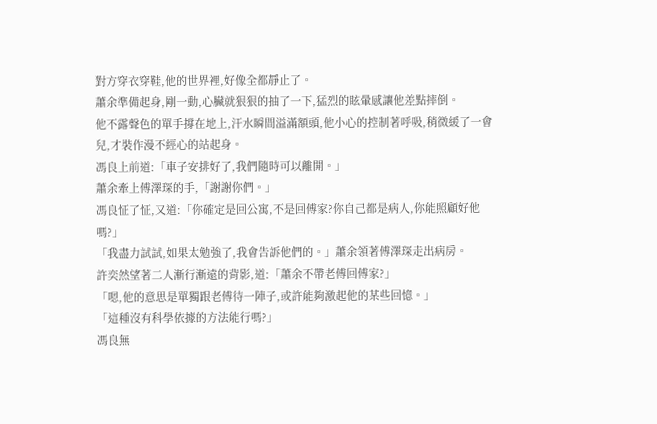對方穿衣穿鞋,他的世界裡,好像全都靜止了。
蕭余準備起身,剛一動,心臟就狠狠的抽了一下,猛烈的眩暈感讓他差點摔倒。
他不露聲色的單手撐在地上,汗水瞬間溢滿額頭,他小心的控制著呼吸,稍微緩了一會兒,才裝作漫不經心的站起身。
馮良上前道:「車子安排好了,我們隨時可以離開。」
蕭余牽上傅澤琛的手,「謝謝你們。」
馮良怔了怔,又道:「你確定是回公寓,不是回傅家?你自己都是病人,你能照顧好他嗎?」
「我盡力試試,如果太勉強了,我會告訴他們的。」蕭余領著傅澤琛走出病房。
許奕然望著二人漸行漸遠的背影,道:「蕭余不帶老傅回傅家?」
「嗯,他的意思是單獨跟老傅待一陣子,或許能夠激起他的某些回憶。」
「這種沒有科學依據的方法能行嗎?」
馮良無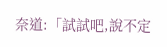奈道:「試試吧,說不定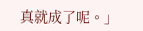真就成了呢。」